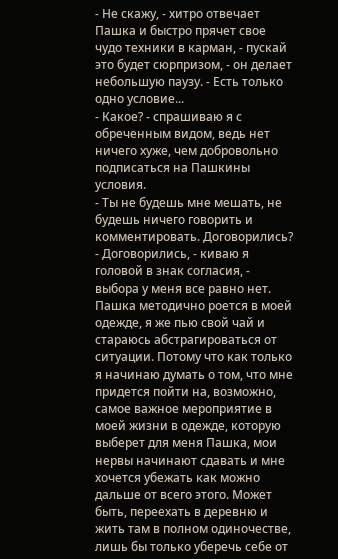- Не скажу, - хитро отвечает Пашка и быстро прячет свое чудо техники в карман, - пускай это будет сюрпризом, - он делает небольшую паузу. - Есть только одно условие...
- Какое? - спрашиваю я с обреченным видом, ведь нет ничего хуже, чем добровольно подписаться на Пашкины условия.
- Ты не будешь мне мешать, не будешь ничего говорить и комментировать. Договорились?
- Договорились, - киваю я головой в знак согласия, - выбора у меня все равно нет.
Пашка методично роется в моей одежде, я же пью свой чай и стараюсь абстрагироваться от ситуации. Потому что как только я начинаю думать о том, что мне придется пойти на, возможно, самое важное мероприятие в моей жизни в одежде, которую выберет для меня Пашка, мои нервы начинают сдавать и мне хочется убежать как можно дальше от всего этого. Может быть, переехать в деревню и жить там в полном одиночестве, лишь бы только уберечь себе от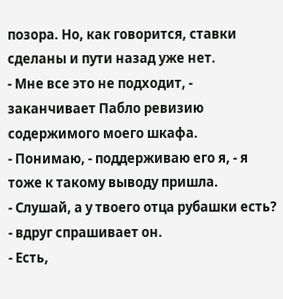позора. Но, как говорится, ставки сделаны и пути назад уже нет.
- Мне все это не подходит, - заканчивает Пабло ревизию содержимого моего шкафа.
- Понимаю, - поддерживаю его я, - я тоже к такому выводу пришла.
- Слушай, а у твоего отца рубашки есть? - вдруг спрашивает он.
- Есть,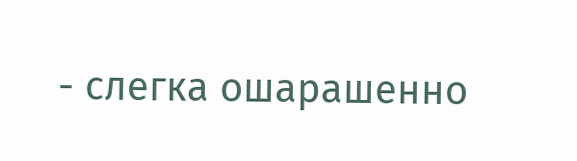- слегка ошарашенно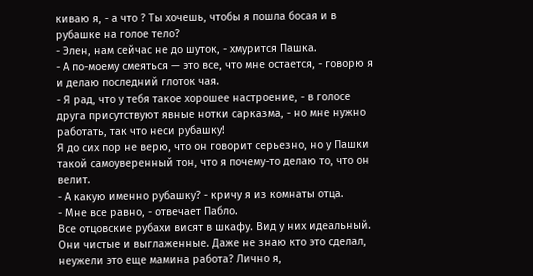киваю я, - а что ? Ты хочешь, чтобы я пошла босая и в рубашке на голое тело?
- Элен, нам сейчас не до шуток, - хмурится Пашка.
- А по-моему смеяться — это все, что мне остается, - говорю я и делаю последний глоток чая.
- Я рад, что у тебя такое хорошее настроение, - в голосе друга присутствуют явные нотки сарказма, - но мне нужно работать, так что неси рубашку!
Я до сих пор не верю, что он говорит серьезно, но у Пашки такой самоуверенный тон, что я почему-то делаю то, что он велит.
- А какую именно рубашку? - кричу я из комнаты отца.
- Мне все равно, - отвечает Пабло.
Все отцовские рубахи висят в шкафу. Вид у них идеальный. Они чистые и выглаженные. Даже не знаю кто это сделал, неужели это еще мамина работа? Лично я,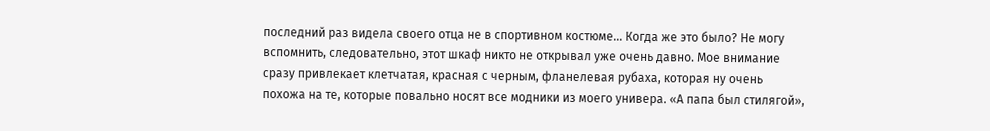последний раз видела своего отца не в спортивном костюме... Когда же это было? Не могу вспомнить, следовательно, этот шкаф никто не открывал уже очень давно. Мое внимание сразу привлекает клетчатая, красная с черным, фланелевая рубаха, которая ну очень похожа на те, которые повально носят все модники из моего универа. «А папа был стилягой»,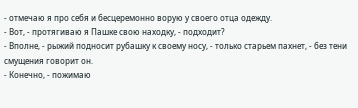- отмечаю я про себя и бесцеремонно ворую у своего отца одежду.
- Вот, - протягиваю я Пашке свою находку, - подходит?
- Вполне, - рыжий подносит рубашку к своему носу, - только старьем пахнет, - без тени смущения говорит он.
- Конечно, - пожимаю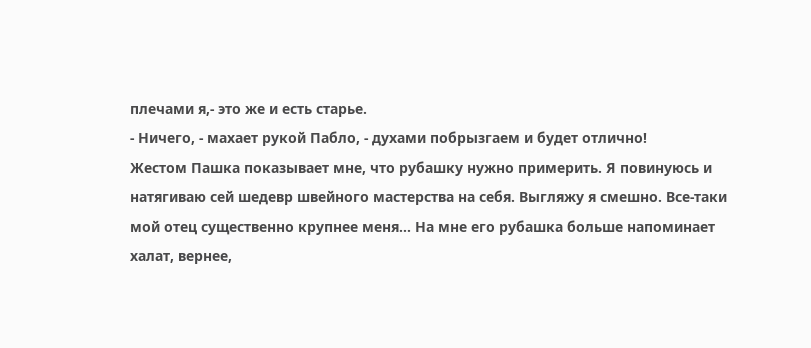плечами я,- это же и есть старье.
- Ничего, - махает рукой Пабло, - духами побрызгаем и будет отлично!
Жестом Пашка показывает мне, что рубашку нужно примерить. Я повинуюсь и натягиваю сей шедевр швейного мастерства на себя. Выгляжу я смешно. Все-таки мой отец существенно крупнее меня... На мне его рубашка больше напоминает халат, вернее,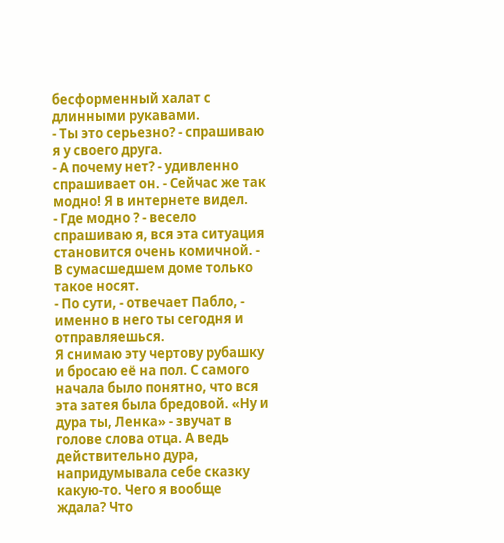бесформенный халат с длинными рукавами.
- Ты это серьезно? - спрашиваю я у своего друга.
- А почему нет? - удивленно спрашивает он. - Сейчас же так модно! Я в интернете видел.
- Где модно ? - весело спрашиваю я, вся эта ситуация становится очень комичной. - В сумасшедшем доме только такое носят.
- По сути, - отвечает Пабло, - именно в него ты сегодня и отправляешься.
Я снимаю эту чертову рубашку и бросаю её на пол. С самого начала было понятно, что вся эта затея была бредовой. «Ну и дура ты, Ленка» - звучат в голове слова отца. А ведь действительно дура, напридумывала себе сказку какую-то. Чего я вообще ждала? Что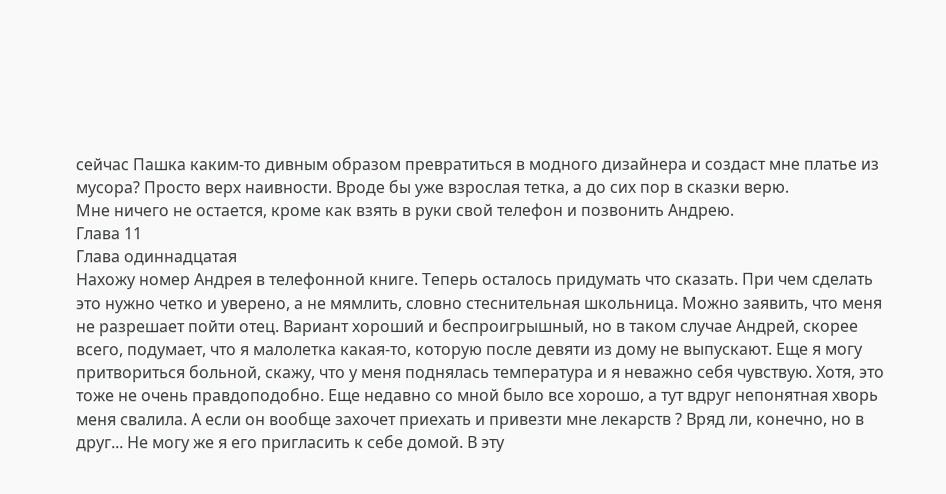сейчас Пашка каким-то дивным образом превратиться в модного дизайнера и создаст мне платье из мусора? Просто верх наивности. Вроде бы уже взрослая тетка, а до сих пор в сказки верю.
Мне ничего не остается, кроме как взять в руки свой телефон и позвонить Андрею.
Глава 11
Глава одиннадцатая
Нахожу номер Андрея в телефонной книге. Теперь осталось придумать что сказать. При чем сделать это нужно четко и уверено, а не мямлить, словно стеснительная школьница. Можно заявить, что меня не разрешает пойти отец. Вариант хороший и беспроигрышный, но в таком случае Андрей, скорее всего, подумает, что я малолетка какая-то, которую после девяти из дому не выпускают. Еще я могу притвориться больной, скажу, что у меня поднялась температура и я неважно себя чувствую. Хотя, это тоже не очень правдоподобно. Еще недавно со мной было все хорошо, а тут вдруг непонятная хворь меня свалила. А если он вообще захочет приехать и привезти мне лекарств ? Вряд ли, конечно, но в друг... Не могу же я его пригласить к себе домой. В эту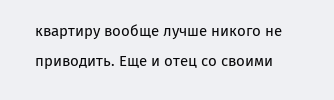квартиру вообще лучше никого не приводить. Еще и отец со своими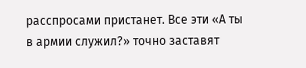расспросами пристанет. Все эти «А ты в армии служил?» точно заставят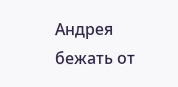Андрея бежать от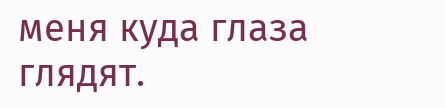меня куда глаза глядят.